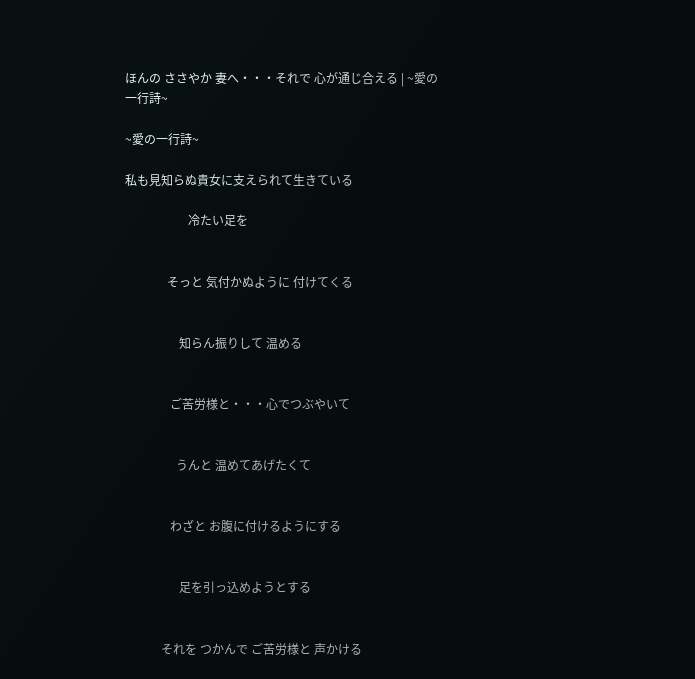ほんの ささやか 妻へ・・・それで 心が通じ合える | ~愛の一行詩~

~愛の一行詩~

私も見知らぬ貴女に支えられて生きている

                     冷たい足を


              そっと 気付かぬように 付けてくる


                  知らん振りして 温める


               ご苦労様と・・・心でつぶやいて


                 うんと 温めてあげたくて


               わざと お腹に付けるようにする


                  足を引っ込めようとする


            それを つかんで ご苦労様と 声かける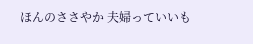ほんのささやか 夫婦っていいも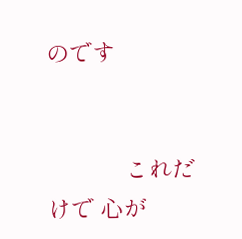のです


             これだけで 心が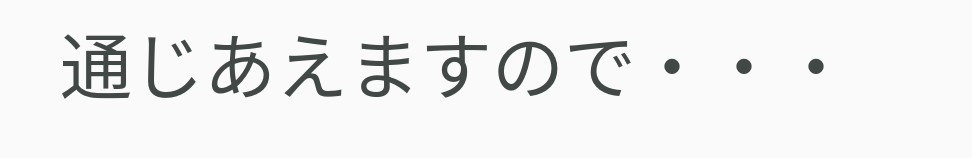通じあえますので・・・